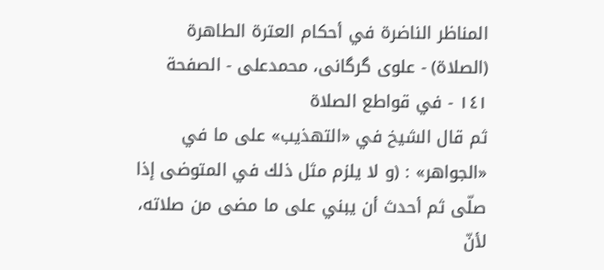المناظر الناضرة في أحکام العترة الطاهرة (الصلاة) - علوی گرگانی، محمدعلی - الصفحة ١٤١ - في قواطع الصلاة
ثم قال الشيخ في «التهذيب» على ما في «الجواهر» : (و لا يلزم مثل ذلك في المتوضى إذا صلّى ثم أحدث أن يبني على ما مضى من صلاته، لأنّ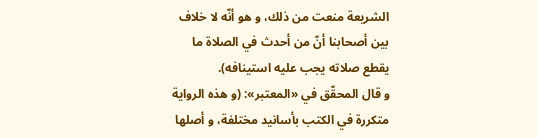الشريعة منعت من ذلك، و هو أنّه لا خلاف بين أصحابنا أنّ من أحدث في الصلاة ما يقطع صلاته يجب عليه استينافه).
و قال المحقّق في «المعتبر»: (و هذه الرواية متكررة في الكتب بأسانيد مختلفة، و أصلها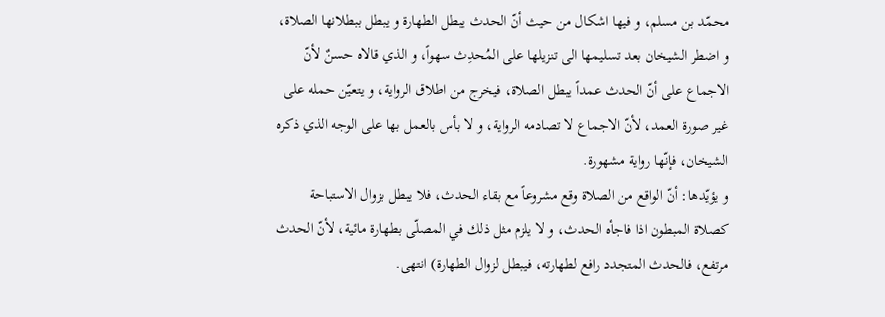محمّد بن مسلم، و فيها اشكال من حيث أنّ الحدث يبطل الطهارة و يبطل ببطلانها الصلاة، و اضطر الشيخان بعد تسليمها الى تنزيلها على المُحدِث سهواً، و الذي قالاه حسنٌ لأنّ الاجماع على أنّ الحدث عمداً يبطل الصلاة، فيخرج من اطلاق الرواية، و يتعيّن حمله على غير صورة العمد، لأنّ الاجماع لا تصادمه الرواية، و لا بأس بالعمل بها على الوجه الذي ذكره الشيخان، فإنّها رواية مشهورة.
و يؤيّدها: أنّ الواقع من الصلاة وقع مشروعاً مع بقاء الحدث، فلا يبطل بزوال الاستباحة كصلاة المبطون اذا فاجأه الحدث، و لا يلزم مثل ذلك في المصلّى بطهارة مائية، لأنّ الحدث مرتفع، فالحدث المتجدد رافع لطهارته، فيبطل لزوال الطهارة) انتهى.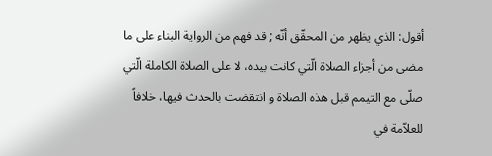أقول: الذي يظهر من المحقّق أنّه ; قد فهم من الرواية البناء على ما مضى من أجزاء الصلاة الّتي كانت بيده، لا على الصلاة الكاملة الّتي صلّى مع التيمم قبل هذه الصلاة و انتقضت بالحدث فيها، خلافاً للعلاّمة في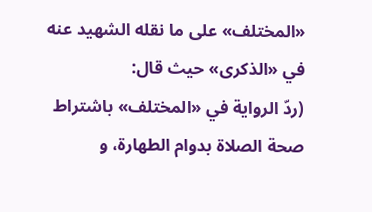«المختلف» على ما نقله الشهيد عنه في «الذكرى» حيث قال:
(ردّ الرواية في «المختلف» باشتراط صحة الصلاة بدوام الطهارة، و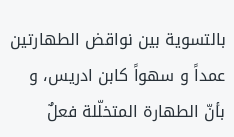بالتسوية بين نواقض الطهارتين عمداً و سهواً كابن ادريس، و بأنّ الطهارة المتخلّلة فعلٌ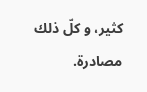كثير، و كلّ ذلك مصادرة.